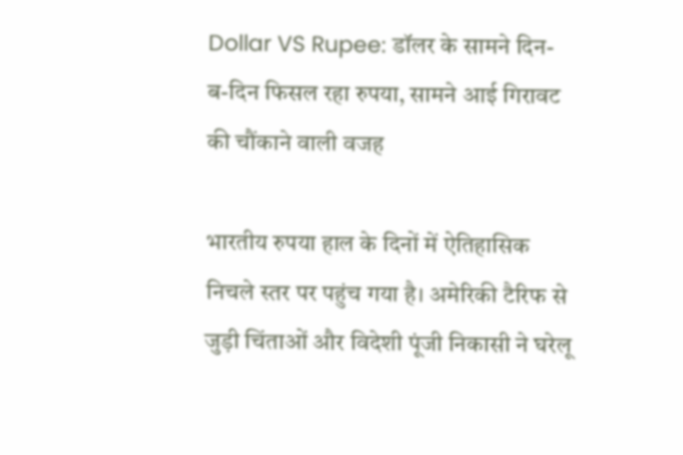Dollar VS Rupee: डॉलर के सामने दिन-ब-दिन फिसल रहा रुपया, सामने आई गिरावट की चौंकाने वाली वजह

भारतीय रुपया हाल के दिनों में ऐतिहासिक निचले स्तर पर पहुंच गया है। अमेरिकी टैरिफ से जुड़ी चिंताओं और विदेशी पूंजी निकासी ने घरेलू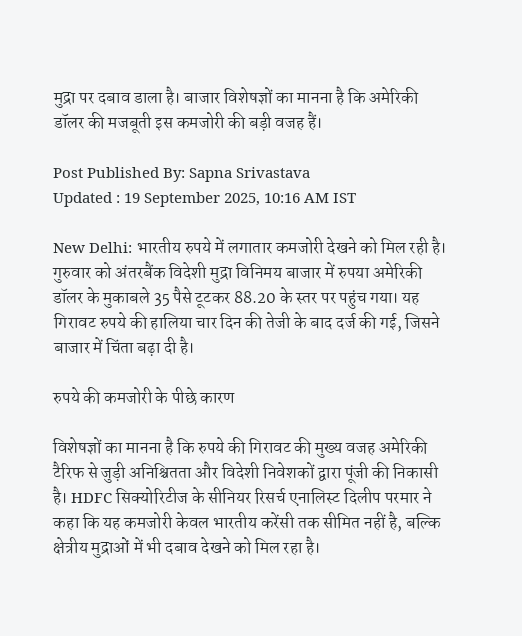मुद्रा पर दबाव डाला है। बाजार विशेषज्ञों का मानना है कि अमेरिकी डॉलर की मजबूती इस कमजोरी की बड़ी वजह हैं।

Post Published By: Sapna Srivastava
Updated : 19 September 2025, 10:16 AM IST

New Delhi: भारतीय रुपये में लगातार कमजोरी देखने को मिल रही है। गुरुवार को अंतरबैंक विदेशी मुद्रा विनिमय बाजार में रुपया अमेरिकी डॉलर के मुकाबले 35 पैसे टूटकर 88.20 के स्तर पर पहुंच गया। यह गिरावट रुपये की हालिया चार दिन की तेजी के बाद दर्ज की गई, जिसने बाजार में चिंता बढ़ा दी है।

रुपये की कमजोरी के पीछे कारण

विशेषज्ञों का मानना है कि रुपये की गिरावट की मुख्य वजह अमेरिकी टैरिफ से जुड़ी अनिश्चितता और विदेशी निवेशकों द्वारा पूंजी की निकासी है। HDFC सिक्योरिटीज के सीनियर रिसर्च एनालिस्ट दिलीप परमार ने कहा कि यह कमजोरी केवल भारतीय करेंसी तक सीमित नहीं है, बल्कि क्षेत्रीय मुद्राओं में भी दबाव देखने को मिल रहा है।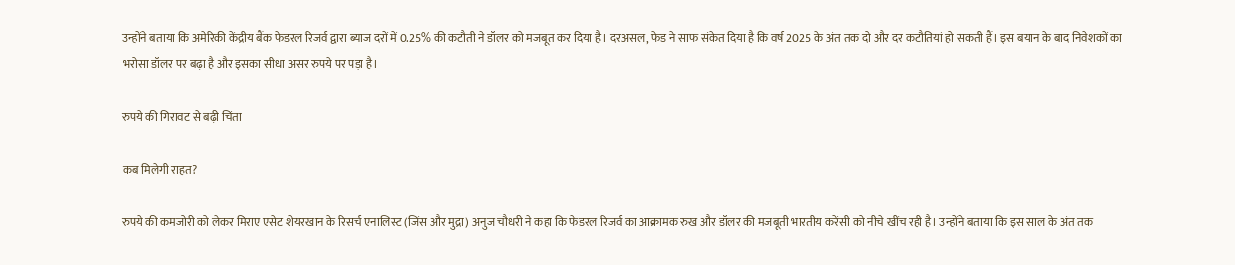उन्होंने बताया कि अमेरिकी केंद्रीय बैंक फेडरल रिजर्व द्वारा ब्याज दरों में 0.25% की कटौती ने डॉलर को मजबूत कर दिया है। दरअसल, फेड ने साफ संकेत दिया है कि वर्ष 2025 के अंत तक दो और दर कटौतियां हो सकती हैं। इस बयान के बाद निवेशकों का भरोसा डॉलर पर बढ़ा है और इसका सीधा असर रुपये पर पड़ा है।

रुपये की गिरावट से बढ़ी चिंता

कब मिलेगी राहत?

रुपये की कमजोरी को लेकर मिराए एसेट शेयरखान के रिसर्च एनालिस्ट (जिंस और मुद्रा) अनुज चौधरी ने कहा कि फेडरल रिजर्व का आक्रामक रुख और डॉलर की मजबूती भारतीय करेंसी को नीचे खींच रही है। उन्होंने बताया कि इस साल के अंत तक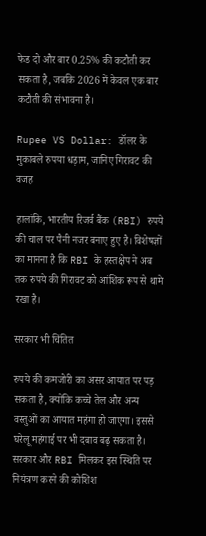फेड दो और बार 0.25% की कटौती कर सकता है, जबकि 2026 में केवल एक बार कटौती की संभावना है।

Rupee VS Dollar: डॉलर के मुकाबले रुपया धड़ाम, जानिए गिरावट की वजह

हालांकि, भारतीय रिजर्व बैंक (RBI) रुपये की चाल पर पैनी नजर बनाए हुए है। विशेषज्ञों का मानना है कि RBI के हस्तक्षेप ने अब तक रुपये की गिरावट को आंशिक रूप से थामे रखा है।

सरकार भी चिंतित

रुपये की कमजोरी का असर आयात पर पड़ सकता है, क्योंकि कच्चे तेल और अन्य वस्तुओं का आयात महंगा हो जाएगा। इससे घरेलू महंगाई पर भी दबाव बढ़ सकता है। सरकार और RBI मिलकर इस स्थिति पर नियंत्रण करने की कोशिश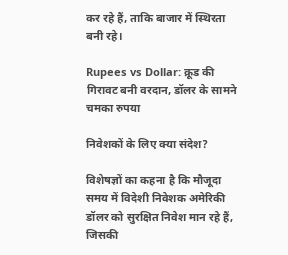कर रहे हैं, ताकि बाजार में स्थिरता बनी रहे।

Rupees vs Dollar: क्रूड की गिरावट बनी वरदान, डॉलर के सामने चमका रुपया

निवेशकों के लिए क्या संदेश?

विशेषज्ञों का कहना है कि मौजूदा समय में विदेशी निवेशक अमेरिकी डॉलर को सुरक्षित निवेश मान रहे हैं, जिसकी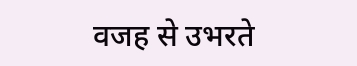वजह से उभरते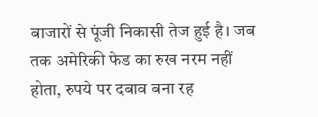बाजारों से पूंजी निकासी तेज हुई है। जब तक अमेरिकी फेड का रुख नरम नहीं होता, रुपये पर दबाव बना रह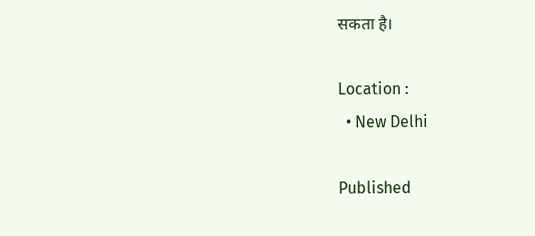सकता है।

Location :
  • New Delhi

Published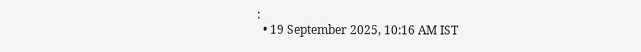:
  • 19 September 2025, 10:16 AM IST